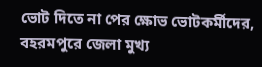ভোট দিতে না পের ক্ষোভ ভোটকর্মীদের, বহরমপুরে জেলা মুখ্য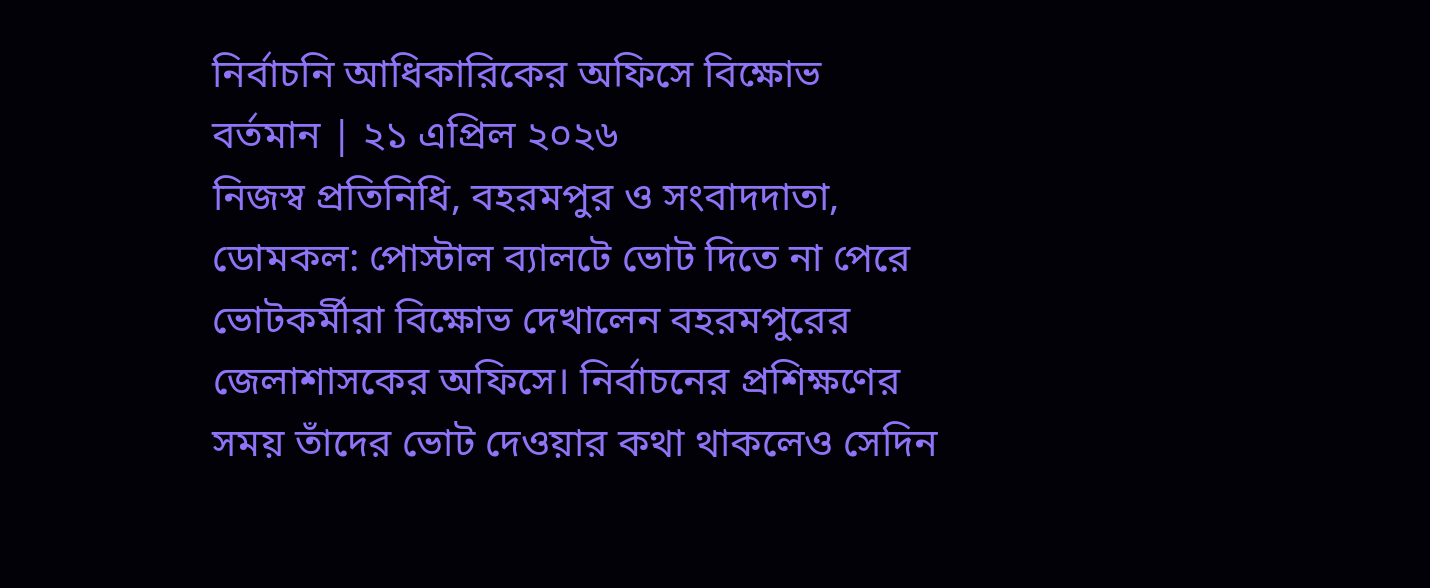নির্বাচনি আধিকারিকের অফিসে বিক্ষোভ
বর্তমান | ২১ এপ্রিল ২০২৬
নিজস্ব প্রতিনিধি, বহরমপুর ও সংবাদদাতা, ডোমকল: পোস্টাল ব্যালটে ভোট দিতে না পেরে ভোটকর্মীরা বিক্ষোভ দেখালেন বহরমপুরের জেলাশাসকের অফিসে। নির্বাচনের প্রশিক্ষণের সময় তাঁদের ভোট দেওয়ার কথা থাকলেও সেদিন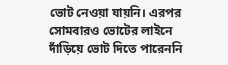ভোট নেওয়া যায়নি। এরপর সোমবারও ভোটের লাইনে দাঁড়িয়ে ভোট দিতে পারেননি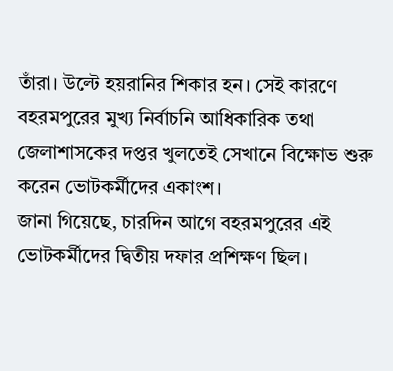তাঁরা। উল্টে হয়রানির শিকার হন। সেই কারণে বহরমপুরের মুখ্য নির্বাচনি আধিকারিক তথা জেলাশাসকের দপ্তর খুলতেই সেখানে বিক্ষোভ শুরু করেন ভোটকর্মীদের একাংশ।
জানা গিয়েছে, চারদিন আগে বহরমপুরের এই ভোটকর্মীদের দ্বিতীয় দফার প্রশিক্ষণ ছিল।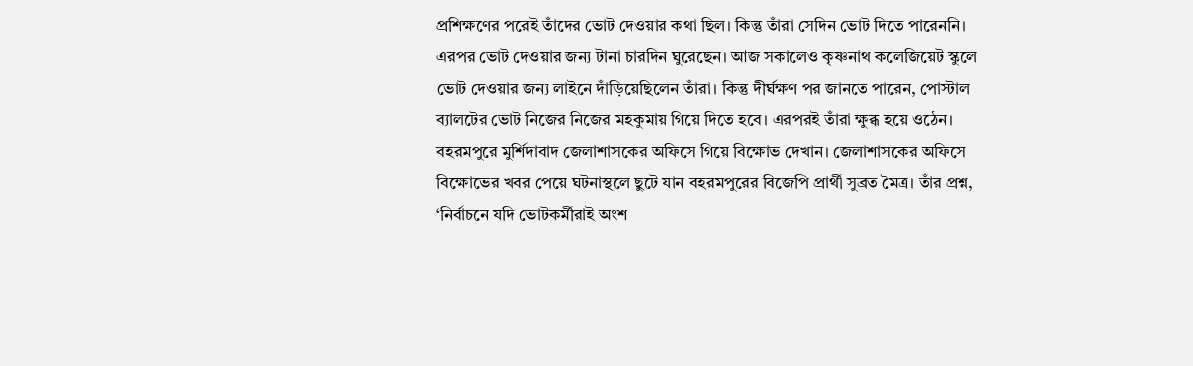প্রশিক্ষণের পরেই তাঁদের ভোট দেওয়ার কথা ছিল। কিন্তু তাঁরা সেদিন ভোট দিতে পারেননি। এরপর ভোট দেওয়ার জন্য টানা চারদিন ঘুরেছেন। আজ সকালেও কৃষ্ণনাথ কলেজিয়েট স্কুলে ভোট দেওয়ার জন্য লাইনে দাঁড়িয়েছিলেন তাঁরা। কিন্তু দীর্ঘক্ষণ পর জানতে পারেন, পোস্টাল ব্যালটের ভোট নিজের নিজের মহকুমায় গিয়ে দিতে হবে। এরপরই তাঁরা ক্ষুব্ধ হয়ে ওঠেন। বহরমপুরে মুর্শিদাবাদ জেলাশাসকের অফিসে গিয়ে বিক্ষোভ দেখান। জেলাশাসকের অফিসে বিক্ষোভের খবর পেয়ে ঘটনাস্থলে ছুটে যান বহরমপুরের বিজেপি প্রার্থী সুব্রত মৈত্র। তাঁর প্রশ্ন, ‘নির্বাচনে যদি ভোটকর্মীরাই অংশ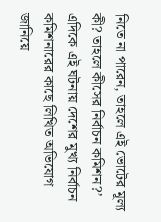নিতে না পারেন, তাহলে এই ভোটের মূল্য কী? তাহলে কীসের নির্বাচন কমিশন?’
এদিকে এই ঘটনায় দেশের মুখ্য নির্বাচন কমিশনারের কাছে লিখিত অভিযোগ জানিয়ে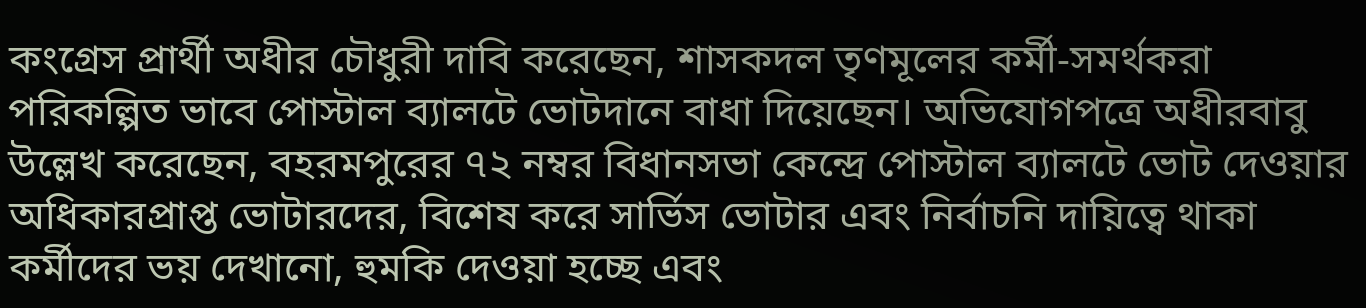কংগ্রেস প্রার্থী অধীর চৌধুরী দাবি করেছেন, শাসকদল তৃণমূলের কর্মী-সমর্থকরা পরিকল্পিত ভাবে পোস্টাল ব্যালটে ভোটদানে বাধা দিয়েছেন। অভিযোগপত্রে অধীরবাবু উল্লেখ করেছেন, বহরমপুরের ৭২ নম্বর বিধানসভা কেন্দ্রে পোস্টাল ব্যালটে ভোট দেওয়ার অধিকারপ্রাপ্ত ভোটারদের, বিশেষ করে সার্ভিস ভোটার এবং নির্বাচনি দায়িত্বে থাকা কর্মীদের ভয় দেখানো, হুমকি দেওয়া হচ্ছে এবং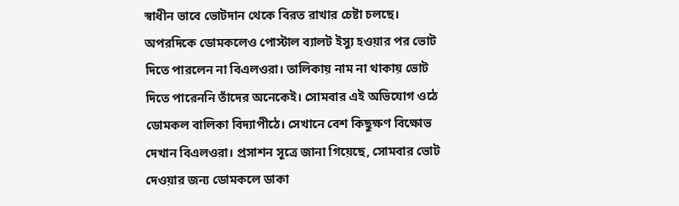স্বাধীন ভাবে ভোটদান থেকে বিরত রাখার চেষ্টা চলছে।
অপরদিকে ডোমকলেও পোস্টাল ব্যালট ইস্যু হওয়ার পর ভোট দিতে পারলেন না বিএলওরা। তালিকায় নাম না থাকায় ভোট দিতে পারেননি তাঁদের অনেকেই। সোমবার এই অভিযোগ ওঠে ডোমকল বালিকা বিদ্যাপীঠে। সেখানে বেশ কিছুক্ষণ বিক্ষোভ দেখান বিএলওরা। প্রসাশন সূত্রে জানা গিয়েছে, সোমবার ভোট দেওয়ার জন্য ডোমকলে ডাকা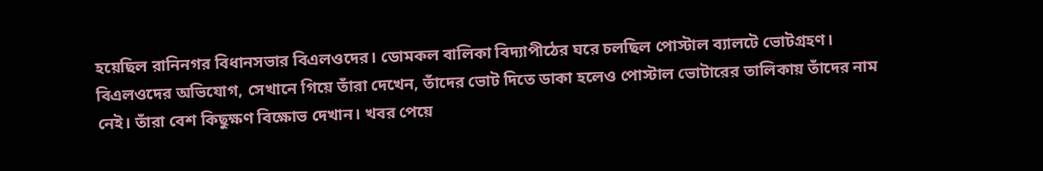হয়েছিল রানিনগর বিধানসভার বিএলওদের। ডোমকল বালিকা বিদ্যাপীঠের ঘরে চলছিল পোস্টাল ব্যালটে ভোটগ্রহণ। বিএলওদের অভিযোগ, সেখানে গিয়ে তাঁরা দেখেন, তাঁদের ভোট দিতে ডাকা হলেও পোস্টাল ভোটারের তালিকায় তাঁদের নাম নেই। তাঁরা বেশ কিছুক্ষণ বিক্ষোভ দেখান। খবর পেয়ে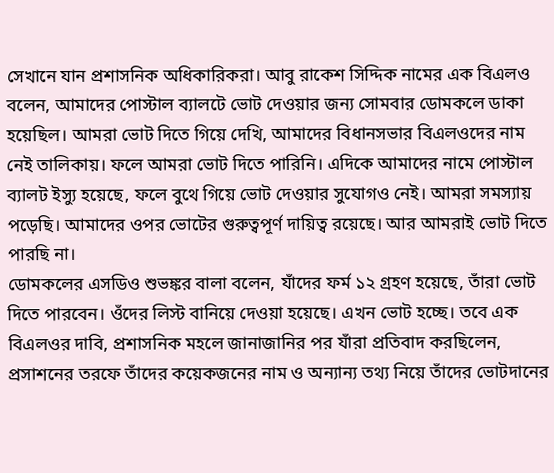সেখানে যান প্রশাসনিক অধিকারিকরা। আবু রাকেশ সিদ্দিক নামের এক বিএলও বলেন, আমাদের পোস্টাল ব্যালটে ভোট দেওয়ার জন্য সোমবার ডোমকলে ডাকা হয়েছিল। আমরা ভোট দিতে গিয়ে দেখি, আমাদের বিধানসভার বিএলওদের নাম নেই তালিকায়। ফলে আমরা ভোট দিতে পারিনি। এদিকে আমাদের নামে পোস্টাল ব্যালট ইস্যু হয়েছে, ফলে বুথে গিয়ে ভোট দেওয়ার সুযোগও নেই। আমরা সমস্যায় পড়েছি। আমাদের ওপর ভোটের গুরুত্বপূর্ণ দায়িত্ব রয়েছে। আর আমরাই ভোট দিতে পারছি না।
ডোমকলের এসডিও শুভঙ্কর বালা বলেন, যাঁদের ফর্ম ১২ গ্রহণ হয়েছে, তাঁরা ভোট দিতে পারবেন। ওঁদের লিস্ট বানিয়ে দেওয়া হয়েছে। এখন ভোট হচ্ছে। তবে এক বিএলওর দাবি, প্রশাসনিক মহলে জানাজানির পর যাঁরা প্রতিবাদ করছিলেন, প্রসাশনের তরফে তাঁদের কয়েকজনের নাম ও অন্যান্য তথ্য নিয়ে তাঁদের ভোটদানের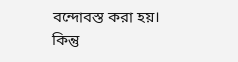বন্দোবস্ত করা হয়। কিন্তু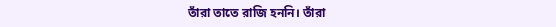তাঁরা তাতে রাজি হননি। তাঁরা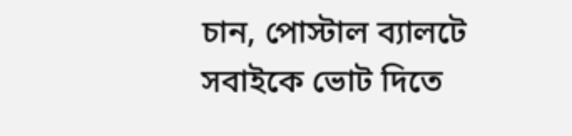চান, পোস্টাল ব্যালটে সবাইকে ভোট দিতে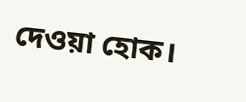দেওয়া হোক।